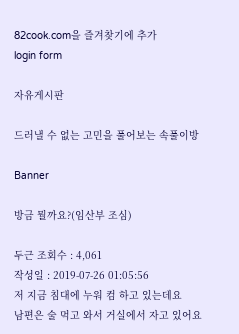82cook.com을 즐겨찾기에 추가
login form

자유게시판

드러낼 수 없는 고민을 풀어보는 속풀이방

Banner

방금 뭘까요?(임산부 조심)

두근 조회수 : 4,061
작성일 : 2019-07-26 01:05:56
저 지금 침대에 누워 컴 하고 있는데요
남편은 술 먹고 와서 거실에서 자고 있어요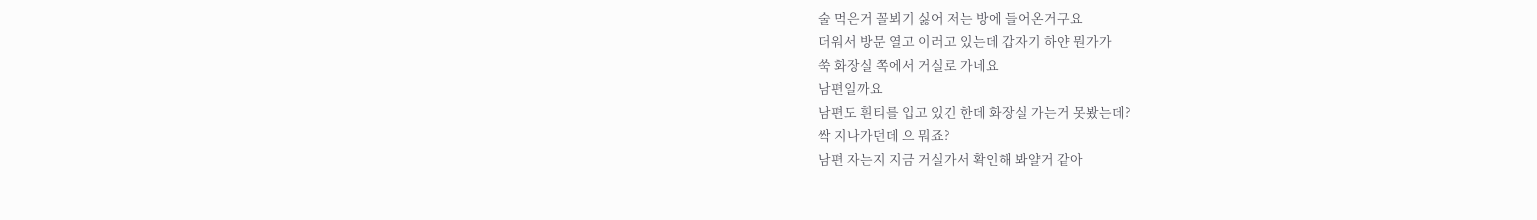술 먹은거 꼴뵈기 싫어 저는 방에 들어온거구요
더워서 방문 열고 이러고 있는데 갑자기 하얀 뭔가가
쑥 화장실 쪽에서 거실로 가네요
남편일까요
남편도 흰티를 입고 있긴 한데 화장실 가는거 못봤는데?
싹 지나가던데 으 뭐죠?
남편 자는지 지금 거실가서 확인해 봐얄거 같아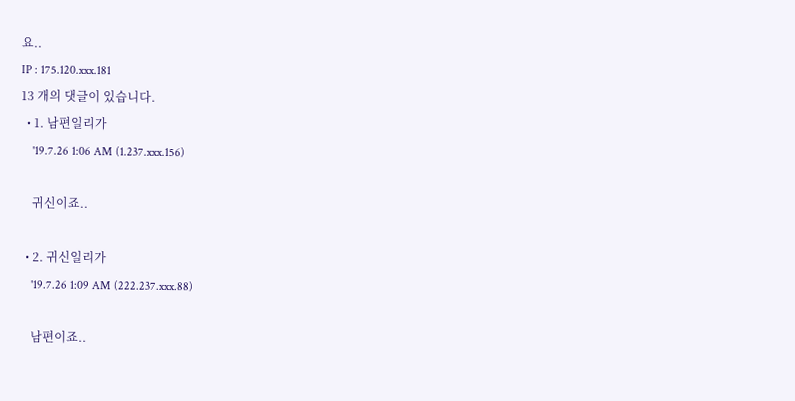요..
IP : 175.120.xxx.181
13 개의 댓글이 있습니다.
  • 1. 남편일리가
    '19.7.26 1:06 AM (1.237.xxx.156)

    귀신이죠..

  • 2. 귀신일리가
    '19.7.26 1:09 AM (222.237.xxx.88)

    남편이죠..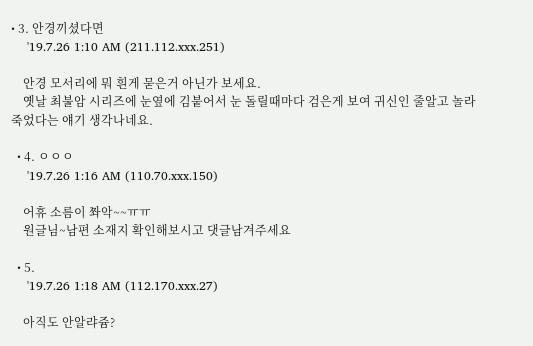• 3. 안경끼셨다면
    '19.7.26 1:10 AM (211.112.xxx.251)

    안경 모서리에 뭐 흰게 묻은거 아닌가 보세요.
    옛날 최불암 시리즈에 눈옆에 김붙어서 눈 돌릴때마다 검은게 보여 귀신인 줄알고 놀라 죽었다는 얘기 생각나네요.

  • 4. ㅇㅇㅇ
    '19.7.26 1:16 AM (110.70.xxx.150)

    어휴 소름이 쫘악~~ㅠㅠ
    원글님~남편 소재지 확인해보시고 댓글남겨주세요

  • 5.
    '19.7.26 1:18 AM (112.170.xxx.27)

    아직도 안알랴쥼?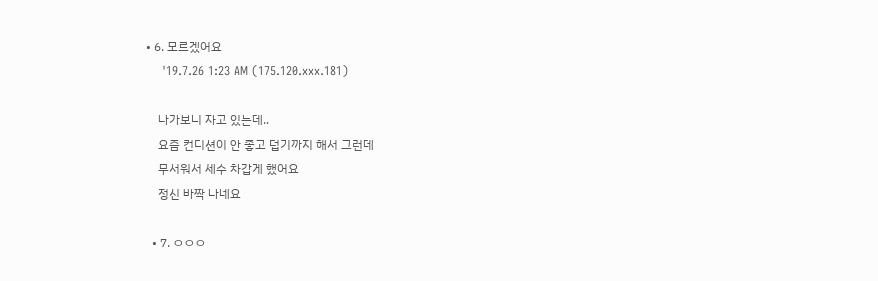• 6. 모르겠어요
    '19.7.26 1:23 AM (175.120.xxx.181)

    나가보니 자고 있는데..
    요즘 컨디션이 안 좋고 덥기까지 해서 그런데
    무서워서 세수 차갑게 했어요
    정신 바짝 나네요

  • 7. ㅇㅇㅇ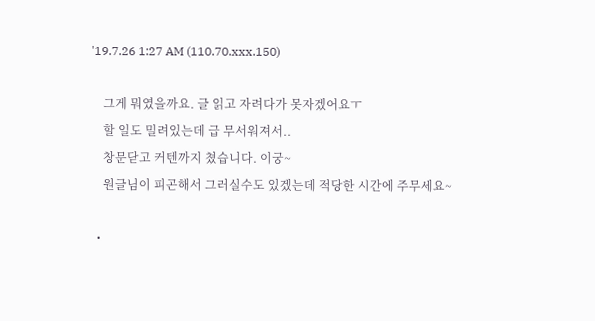'19.7.26 1:27 AM (110.70.xxx.150)

    그게 뭐였을까요. 글 읽고 자려다가 못자겠어요ㅜ
    할 일도 밀려있는데 급 무서워져서..
    창문닫고 커텐까지 쳤습니다. 이궁~
    원글님이 피곤해서 그러실수도 있겠는데 적당한 시간에 주무세요~

  •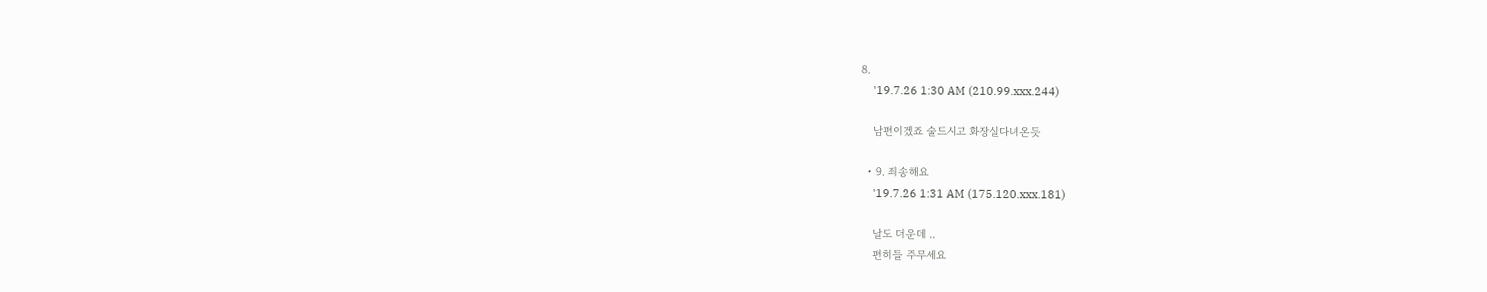8.
    '19.7.26 1:30 AM (210.99.xxx.244)

    남편이겠죠 술드시고 화장실다녀온듯

  • 9. 죄송해요
    '19.7.26 1:31 AM (175.120.xxx.181)

    날도 더운데 ..
    편히들 주무세요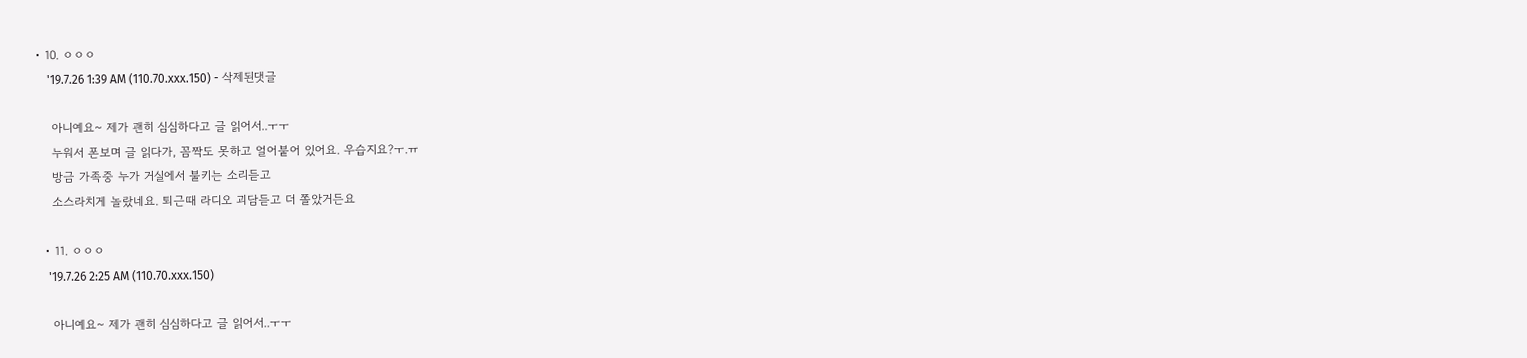• 10. ㅇㅇㅇ
    '19.7.26 1:39 AM (110.70.xxx.150) - 삭제된댓글

    아니예요~ 제가 괜히 심심하다고 글 읽어서..ㅜㅜ
    누워서 폰보며 글 읽다가, 꼼짝도 못하고 얼어붙어 있어요. 우습지요?ㅜ.ㅠ
    방금 가족중 누가 거실에서 불키는 소리듣고
    소스라치게 놀랐네요. 퇴근때 라디오 괴담듣고 더 쫄았거든요

  • 11. ㅇㅇㅇ
    '19.7.26 2:25 AM (110.70.xxx.150)

    아니예요~ 제가 괜히 심심하다고 글 읽어서..ㅜㅜ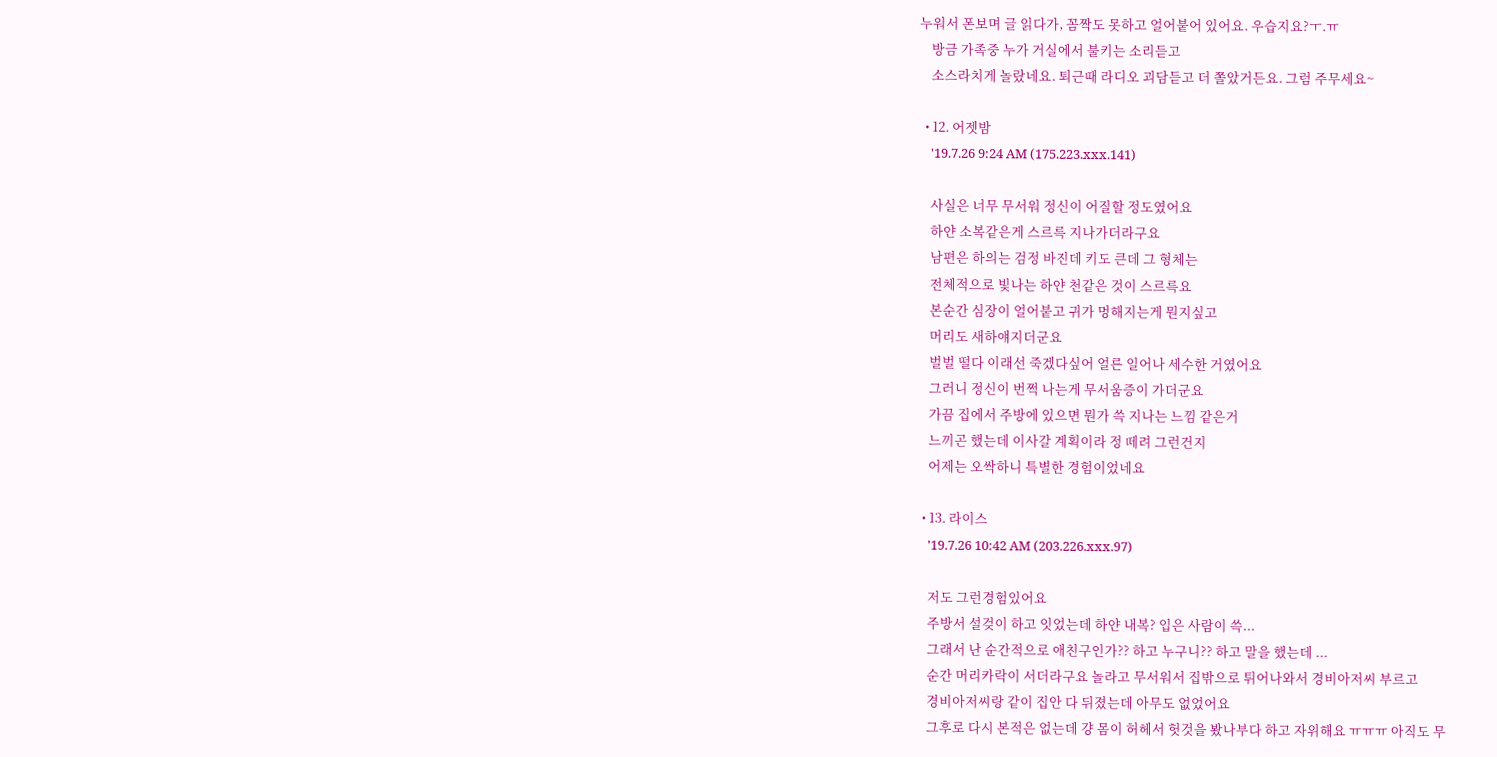누워서 폰보며 글 읽다가, 꼼짝도 못하고 얼어붙어 있어요. 우습지요?ㅜ.ㅠ
    방금 가족중 누가 거실에서 불키는 소리듣고
    소스라치게 놀랐네요. 퇴근때 라디오 괴담듣고 더 쫄았거든요. 그럼 주무세요~

  • 12. 어젯밤
    '19.7.26 9:24 AM (175.223.xxx.141)

    사실은 너무 무서워 정신이 어질할 정도였어요
    하얀 소복같은게 스르륵 지나가더라구요
    남편은 하의는 검정 바진데 키도 큰데 그 형체는
    전체적으로 빛나는 하얀 천같은 것이 스르륵요
    본순간 심장이 얼어붙고 귀가 멍해지는게 뭔지싶고
    머리도 새하얘지더군요
    벌벌 떨다 이래선 죽겠다싶어 얼른 일어나 세수한 거였어요
    그러니 정신이 번쩍 나는게 무서움증이 가더군요
    가끔 집에서 주방에 있으면 뭔가 쓱 지나는 느낌 같은거
    느끼곤 했는데 이사갈 계획이라 정 떼려 그런건지
    어제는 오싹하니 특별한 경험이었네요

  • 13. 라이스
    '19.7.26 10:42 AM (203.226.xxx.97)

    저도 그런경험있어요
    주방서 설겆이 하고 잇었는데 하얀 내복? 입은 사람이 쓱...
    그래서 난 순간적으로 애친구인가?? 하고 누구니?? 하고 말을 했는데 ...
    순간 머리카락이 서더라구요 놀라고 무서워서 집밖으로 튀어나와서 경비아저씨 부르고
    경비아저씨랑 같이 집안 다 뒤졌는데 아무도 없었어요
    그후로 다시 본적은 없는데 걍 몸이 허헤서 헛것을 봤나부다 하고 자위해요 ㅠㅠㅠ 아직도 무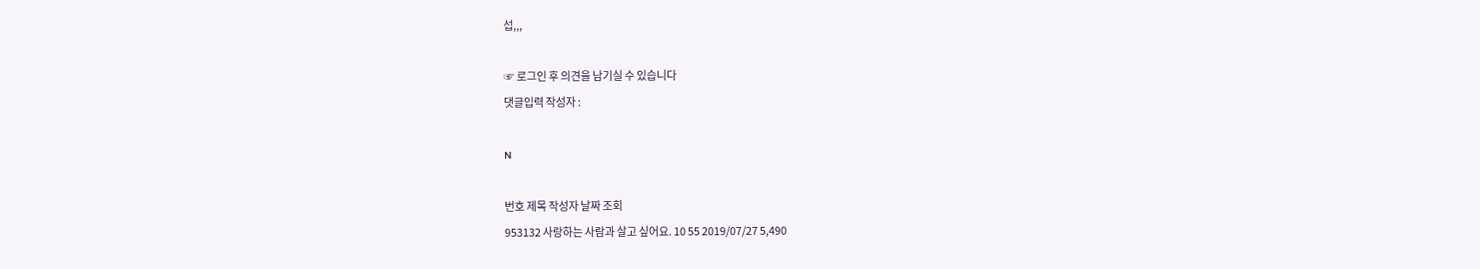섭,,,

☞ 로그인 후 의견을 남기실 수 있습니다
댓글입력 작성자 :

N

번호 제목 작성자 날짜 조회
953132 사랑하는 사람과 살고 싶어요. 10 55 2019/07/27 5,490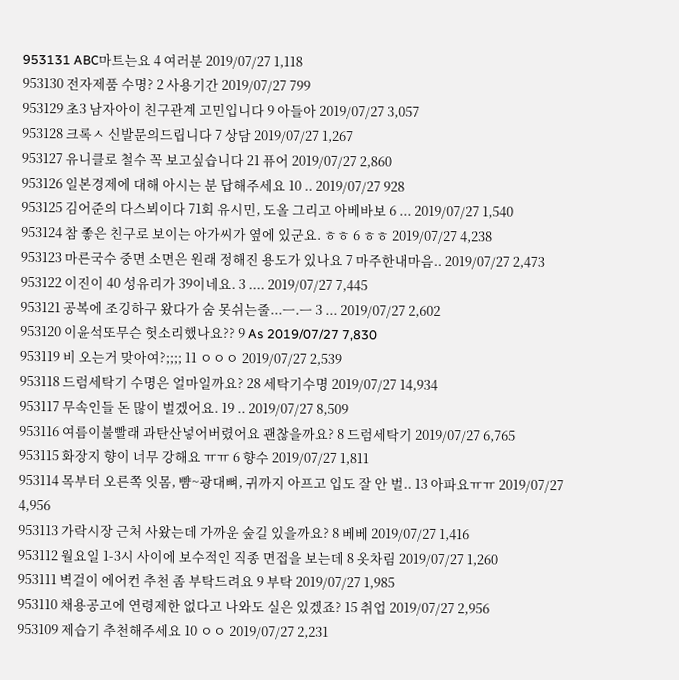953131 ABC마트는요 4 여러분 2019/07/27 1,118
953130 전자제품 수명? 2 사용기간 2019/07/27 799
953129 초3 남자아이 친구관계 고민입니다 9 아들아 2019/07/27 3,057
953128 크록ㅅ 신발문의드립니다 7 상담 2019/07/27 1,267
953127 유니클로 철수 꼭 보고싶습니다 21 퓨어 2019/07/27 2,860
953126 일본경제에 대해 아시는 분 답해주세요 10 .. 2019/07/27 928
953125 김어준의 다스뵈이다 71회 유시민, 도올 그리고 아베바보 6 ... 2019/07/27 1,540
953124 참 좋은 친구로 보이는 아가씨가 옆에 있군요. ㅎㅎ 6 ㅎㅎ 2019/07/27 4,238
953123 마른국수 중면 소면은 원래 정해진 용도가 있나요 7 마주한내마음.. 2019/07/27 2,473
953122 이진이 40 성유리가 39이네요. 3 .... 2019/07/27 7,445
953121 공복에 조깅하구 왔다가 숨 못쉬는줄...ㅡ.ㅡ 3 ... 2019/07/27 2,602
953120 이윤석또무슨 헛소리했나요?? 9 As 2019/07/27 7,830
953119 비 오는거 맞아여?;;;; 11 ㅇㅇㅇ 2019/07/27 2,539
953118 드럼세탁기 수명은 얼마일까요? 28 세탁기수명 2019/07/27 14,934
953117 무속인들 돈 많이 벌겠어요. 19 .. 2019/07/27 8,509
953116 여름이불빨래 과탄산넣어버렸어요 괜찮을까요? 8 드럼세탁기 2019/07/27 6,765
953115 화장지 향이 너무 강해요 ㅠㅠ 6 향수 2019/07/27 1,811
953114 목부터 오른쪽 잇몸, 뺨~광대뼈, 귀까지 아프고 입도 잘 안 벌.. 13 아파요ㅠㅠ 2019/07/27 4,956
953113 가락시장 근처 사왔는데 가까운 숲길 있을까요? 8 베베 2019/07/27 1,416
953112 월요일 1-3시 사이에 보수적인 직종 면접을 보는데 8 옷차림 2019/07/27 1,260
953111 벽걸이 에어컨 추천 좀 부탁드려요 9 부탁 2019/07/27 1,985
953110 채용공고에 연령제한 없다고 나와도 실은 있겠죠? 15 취업 2019/07/27 2,956
953109 제습기 추천해주세요 10 ㅇㅇ 2019/07/27 2,231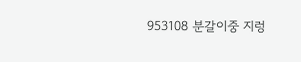953108 분갈이중 지렁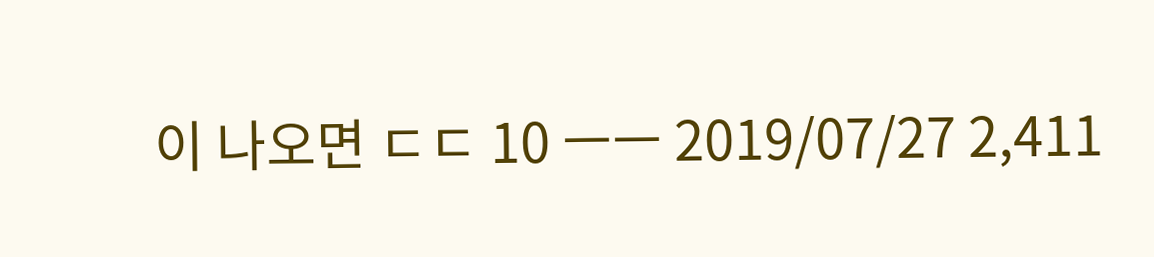이 나오면 ㄷㄷ 10 ㅡㅡ 2019/07/27 2,411